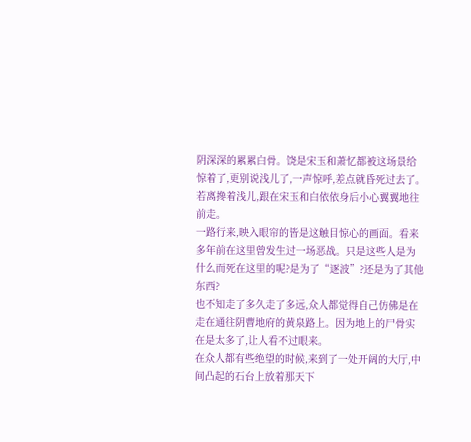阴深深的累累白骨。饶是宋玉和萧忆都被这场景给惊着了,更别说浅儿了,一声惊呼,差点就昏死过去了。
若离搀着浅儿,跟在宋玉和白依依身后小心翼翼地往前走。
一路行来,映入眼帘的皆是这触目惊心的画面。看来多年前在这里曾发生过一场恶战。只是这些人是为什么而死在这里的呢?是为了“逐波”?还是为了其他东西?
也不知走了多久走了多远,众人都觉得自己仿佛是在走在通往阴曹地府的黄泉路上。因为地上的尸骨实在是太多了,让人看不过眼来。
在众人都有些绝望的时候,来到了一处开阔的大厅,中间凸起的石台上放着那天下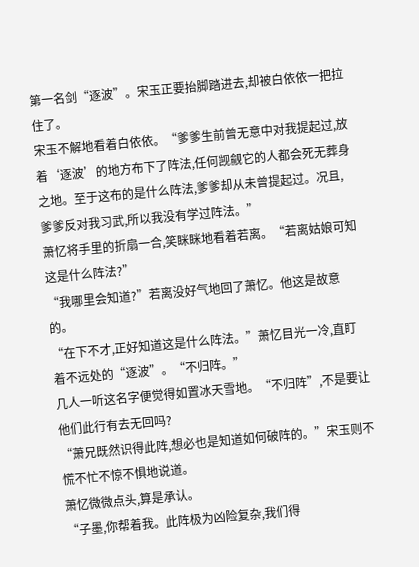第一名剑“逐波”。宋玉正要抬脚踏进去,却被白依依一把拉住了。
宋玉不解地看着白依依。“爹爹生前曾无意中对我提起过,放着‘逐波’的地方布下了阵法,任何觊觎它的人都会死无葬身之地。至于这布的是什么阵法,爹爹却从未曾提起过。况且,爹爹反对我习武,所以我没有学过阵法。”
萧忆将手里的折扇一合,笑眯眯地看着若离。“若离姑娘可知这是什么阵法?”
“我哪里会知道?”若离没好气地回了萧忆。他这是故意的。
“在下不才,正好知道这是什么阵法。”萧忆目光一冷,直盯着不远处的“逐波”。“不归阵。”
几人一听这名字便觉得如置冰天雪地。“不归阵”,不是要让他们此行有去无回吗?
“萧兄既然识得此阵,想必也是知道如何破阵的。”宋玉则不慌不忙不惊不惧地说道。
萧忆微微点头,算是承认。
“子墨,你帮着我。此阵极为凶险复杂,我们得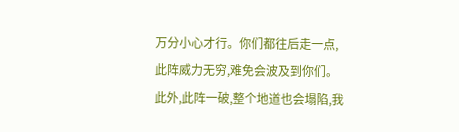万分小心才行。你们都往后走一点,此阵威力无穷,难免会波及到你们。此外,此阵一破,整个地道也会塌陷,我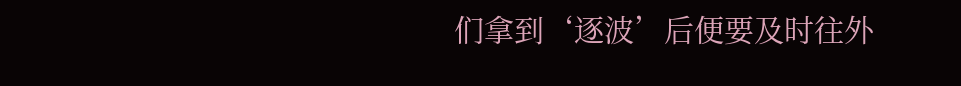们拿到‘逐波’后便要及时往外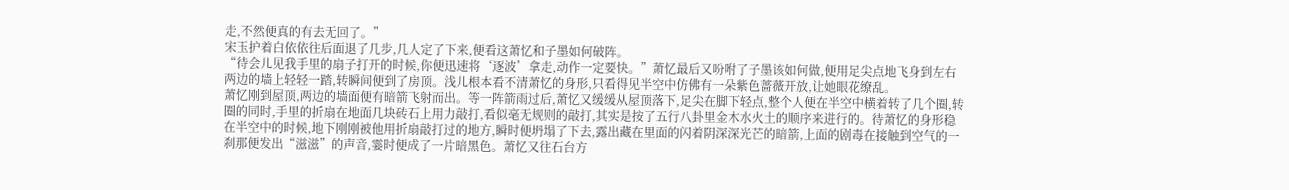走,不然便真的有去无回了。”
宋玉护着白依依往后面退了几步,几人定了下来,便看这萧忆和子墨如何破阵。
“待会儿见我手里的扇子打开的时候,你便迅速将‘逐波’拿走,动作一定要快。”萧忆最后又吩咐了子墨该如何做,便用足尖点地飞身到左右两边的墙上轻轻一踏,转瞬间便到了房顶。浅儿根本看不清萧忆的身形,只看得见半空中仿佛有一朵紫色蔷薇开放,让她眼花缭乱。
萧忆刚到屋顶,两边的墙面便有暗箭飞射而出。等一阵箭雨过后,萧忆又缓缓从屋顶落下,足尖在脚下轻点,整个人便在半空中横着转了几个圈,转圈的同时,手里的折扇在地面几块砖石上用力敲打,看似毫无规则的敲打,其实是按了五行八卦里金木水火土的顺序来进行的。待萧忆的身形稳在半空中的时候,地下刚刚被他用折扇敲打过的地方,瞬时便坍塌了下去,露出藏在里面的闪着阴深深光芒的暗箭,上面的剧毒在接触到空气的一刹那便发出“滋滋”的声音,霎时便成了一片暗黑色。萧忆又往石台方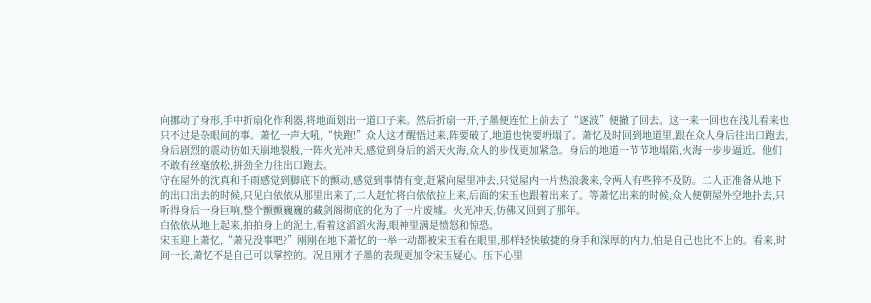向挪动了身形,手中折扇化作利器,将地面划出一道口子来。然后折扇一开,子墨便连忙上前去了“逐波”便撤了回去。这一来一回也在浅儿看来也只不过是杂眼间的事。萧忆一声大吼,“快跑!”众人这才醒悟过来,阵要破了,地道也快要坍塌了。萧忆及时回到地道里,跟在众人身后往出口跑去,身后剧烈的震动彷如天崩地裂般,一阵火光冲天,感觉到身后的滔天火海,众人的步伐更加紧急。身后的地道一节节地塌陷,火海一步步逼近。他们不敢有丝毫放松,拼劲全力往出口跑去。
守在屋外的沈真和千雨感觉到脚底下的颤动,感觉到事情有变,赶紧向屋里冲去,只觉屋内一片热浪袭来,令两人有些猝不及防。二人正准备从地下的出口出去的时候,只见白依依从那里出来了,二人赶忙将白依依拉上来,后面的宋玉也跟着出来了。等萧忆出来的时候,众人便朝屋外空地扑去,只听得身后一身巨响,整个颤颤巍巍的藏剑阁彻底的化为了一片废墟。火光冲天,仿佛又回到了那年。
白依依从地上起来,拍拍身上的泥土,看着这滔滔火海,眼神里满是愤怒和惊恐。
宋玉迎上萧忆,“萧兄没事吧?”刚刚在地下萧忆的一举一动都被宋玉看在眼里,那样轻快敏捷的身手和深厚的内力,怕是自己也比不上的。看来,时间一长,萧忆不是自己可以掌控的。况且刚才子墨的表现更加令宋玉疑心。压下心里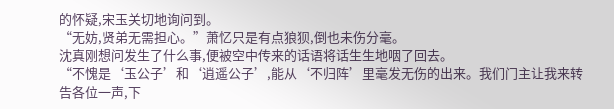的怀疑,宋玉关切地询问到。
“无妨,贤弟无需担心。”萧忆只是有点狼狈,倒也未伤分毫。
沈真刚想问发生了什么事,便被空中传来的话语将话生生地咽了回去。
“不愧是‘玉公子’和‘逍遥公子’,能从‘不归阵’里毫发无伤的出来。我们门主让我来转告各位一声,下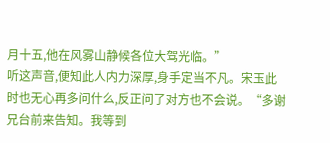月十五,他在风雾山静候各位大驾光临。”
听这声音,便知此人内力深厚,身手定当不凡。宋玉此时也无心再多问什么,反正问了对方也不会说。“多谢兄台前来告知。我等到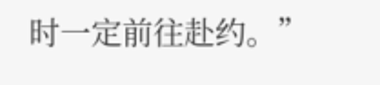时一定前往赴约。”